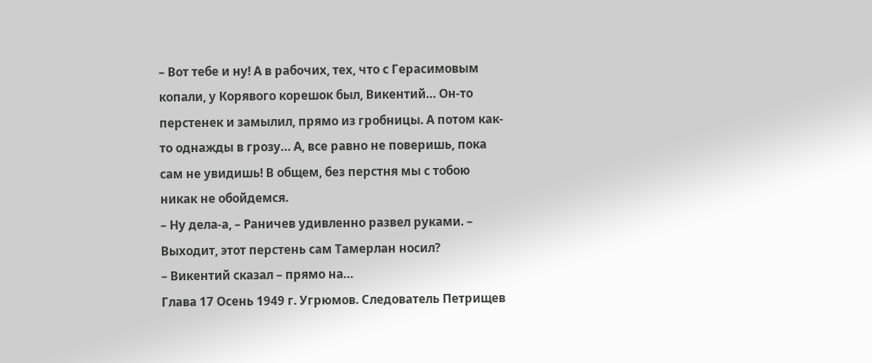– Вот тебе и ну! А в рабочих, тех, что с Герасимовым копали, у Корявого корешок был, Викентий… Он-то перстенек и замылил, прямо из гробницы. А потом как-то однажды в грозу… А, все равно не поверишь, пока сам не увидишь! В общем, без перстня мы с тобою никак не обойдемся.
– Ну дела-а, – Раничев удивленно развел руками. – Выходит, этот перстень сам Тамерлан носил?
– Викентий сказал – прямо на…
Глава 17 Осень 1949 г. Угрюмов. Следователь Петрищев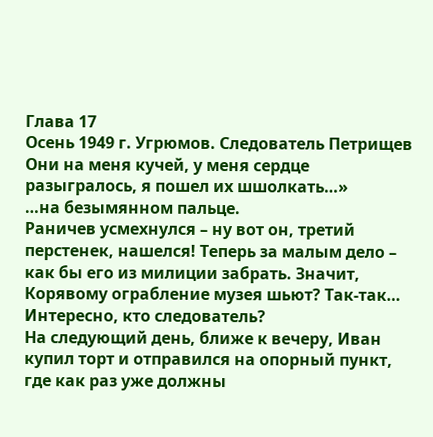Глава 17
Осень 1949 г. Угрюмов. Следователь Петрищев
Они на меня кучей, у меня сердце разыгралось, я пошел их шшолкать…»
…на безымянном пальце.
Раничев усмехнулся – ну вот он, третий перстенек, нашелся! Теперь за малым дело – как бы его из милиции забрать. Значит, Корявому ограбление музея шьют? Так-так… Интересно, кто следователь?
На следующий день, ближе к вечеру, Иван купил торт и отправился на опорный пункт, где как раз уже должны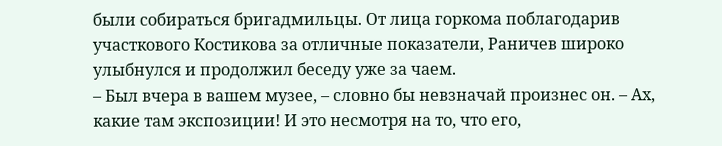были собираться бригадмильцы. От лица горкома поблагодарив участкового Костикова за отличные показатели, Раничев широко улыбнулся и продолжил беседу уже за чаем.
– Был вчера в вашем музее, – словно бы невзначай произнес он. – Ах, какие там экспозиции! И это несмотря на то, что его,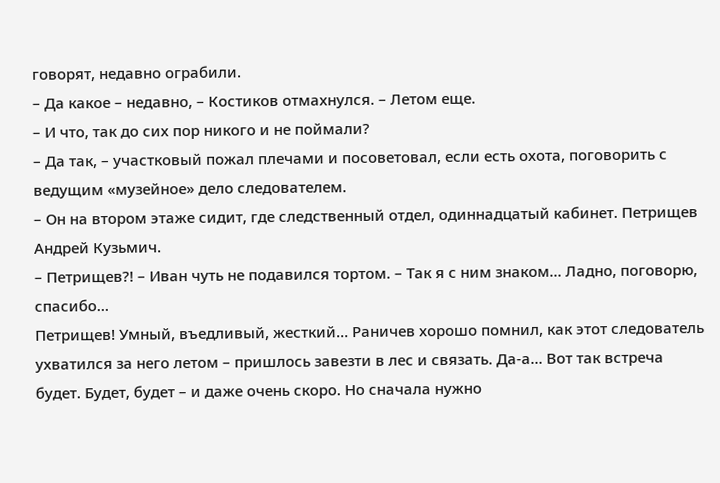говорят, недавно ограбили.
– Да какое – недавно, – Костиков отмахнулся. – Летом еще.
– И что, так до сих пор никого и не поймали?
– Да так, – участковый пожал плечами и посоветовал, если есть охота, поговорить с ведущим «музейное» дело следователем.
– Он на втором этаже сидит, где следственный отдел, одиннадцатый кабинет. Петрищев Андрей Кузьмич.
– Петрищев?! – Иван чуть не подавился тортом. – Так я с ним знаком… Ладно, поговорю, спасибо…
Петрищев! Умный, въедливый, жесткий… Раничев хорошо помнил, как этот следователь ухватился за него летом – пришлось завезти в лес и связать. Да-а… Вот так встреча будет. Будет, будет – и даже очень скоро. Но сначала нужно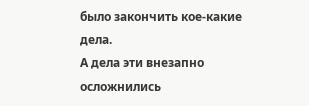было закончить кое-какие дела.
А дела эти внезапно осложнились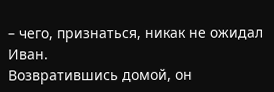– чего, признаться, никак не ожидал Иван.
Возвратившись домой, он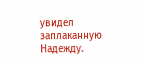увидел заплаканную Надежду.